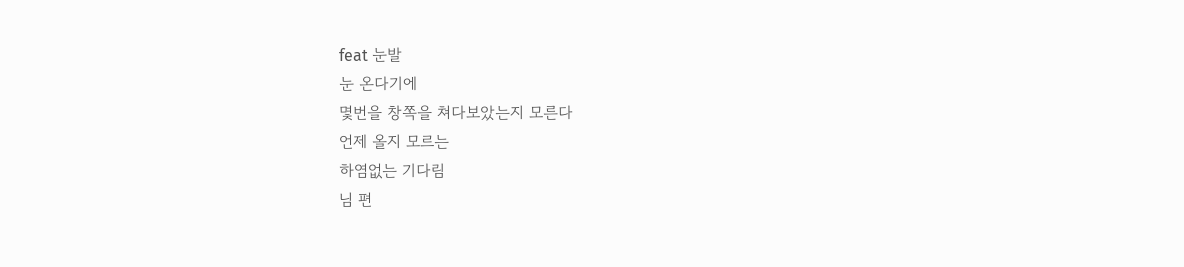feat 눈발
눈 온다기에
몇번을 창쪽을 쳐다보았는지 모른다
언제 올지 모르는
하염없는 기다림
님 편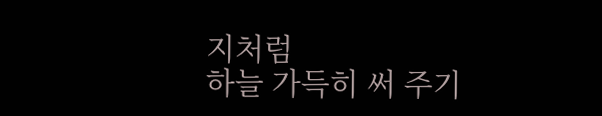지처럼
하늘 가득히 써 주기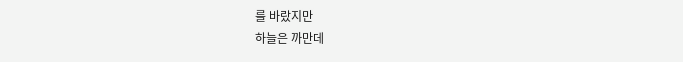를 바랐지만
하늘은 까만데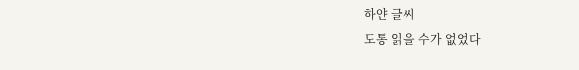하얀 글씨
도통 읽을 수가 없었다